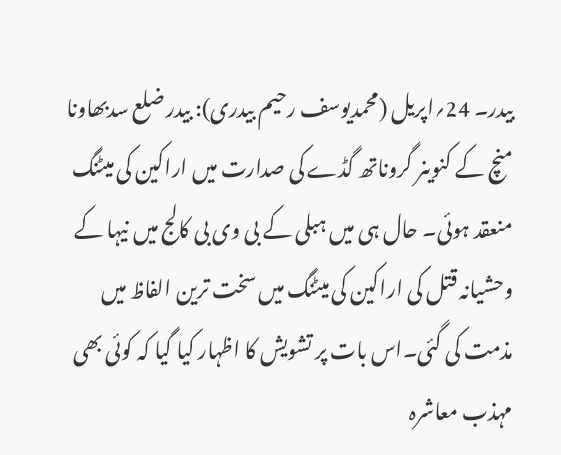بیدر۔ 24؍اپریل (محمدیوسف رحیم بیدری): بیدر ضلع سدبھاونا منچ کے کنوینر گروناتھ گڈے کی صدارت میں اراکین کی میٹنگ منعقد ہوئی۔ حال ہی میں ہبلی کے بی وی بی کالج میں نیہا کے وحشیانہ قتل کی اراکین کی میٹنگ میں سخت ترین الفاظ میں مذمت کی گئی۔اس بات پر تشویش کا اظہار کیا گیا کہ کوئی بھی مہذب معاشرہ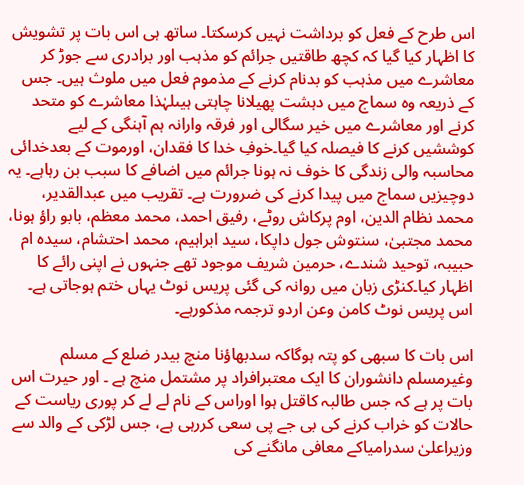اس طرح کے فعل کو برداشت نہیں کرسکتا۔ ساتھ ہی اس بات پر تشویش کا اظہار کیا گیا کہ کچھ طاقتیں جرائم کو مذہب اور برادری سے جوڑ کر معاشرے میں مذہب کو بدنام کرنے کے مذموم فعل میں ملوث ہیں۔ جس کے ذریعہ وہ سماج میں دہشت پھیلانا چاہتی ہیںلہٰذا معاشرے کو متحد کرنے اور معاشرے میں خیر سگالی اور فرقہ وارانہ ہم آہنگی کے لیے کوششیں کرنے کا فیصلہ کیا گیا۔خوفِ خدا کا فقدان، اورموت کے بعدخدائی محاسبہ والی زندگی کا خوف نہ ہونا جرائم میں اضافے کا سبب بن رہاہے۔ یہ دوچیزیں سماج میں پیدا کرنے کی ضرورت ہے۔ تقریب میں عبدالقدیر، محمد نظام الدین، اوم پرکاش روٹے، رفیق احمد، محمد معظم، بابو راؤ ہونا، محمد مجتبیٰ، سنتوش جول داپکا، سید ابراہیم، محمد احتشام، سیدہ ام حبیبہ، توحید شندے، حرمین شریف موجود تھے جنہوں نے اپنی رائے کا اظہار کیا۔کنڑی زبان میں روانہ کی گئی پریس نوٹ یہاں ختم ہوجاتی ہے۔ اس پریس نوٹ کامن وعن اردو ترجمہ مذکورہے۔

اس بات کا سبھی کو پتہ ہوگاکہ سدبھاؤنا منچ بیدر ضلع کے مسلم وغیرمسلم دانشوران کا ایک معتبرافراد پر مشتمل منچ ہے ۔ اور حیرت اس بات پر ہے کہ جس طالبہ کاقتل ہوا اوراس کے نام لے لے کر پوری ریاست کے حالات کو خراب کرنے کی بی جے پی سعی کررہی ہے، جس لڑکی کے والد سے وزیراعلیٰ سدرامیاکے معافی مانگنے کی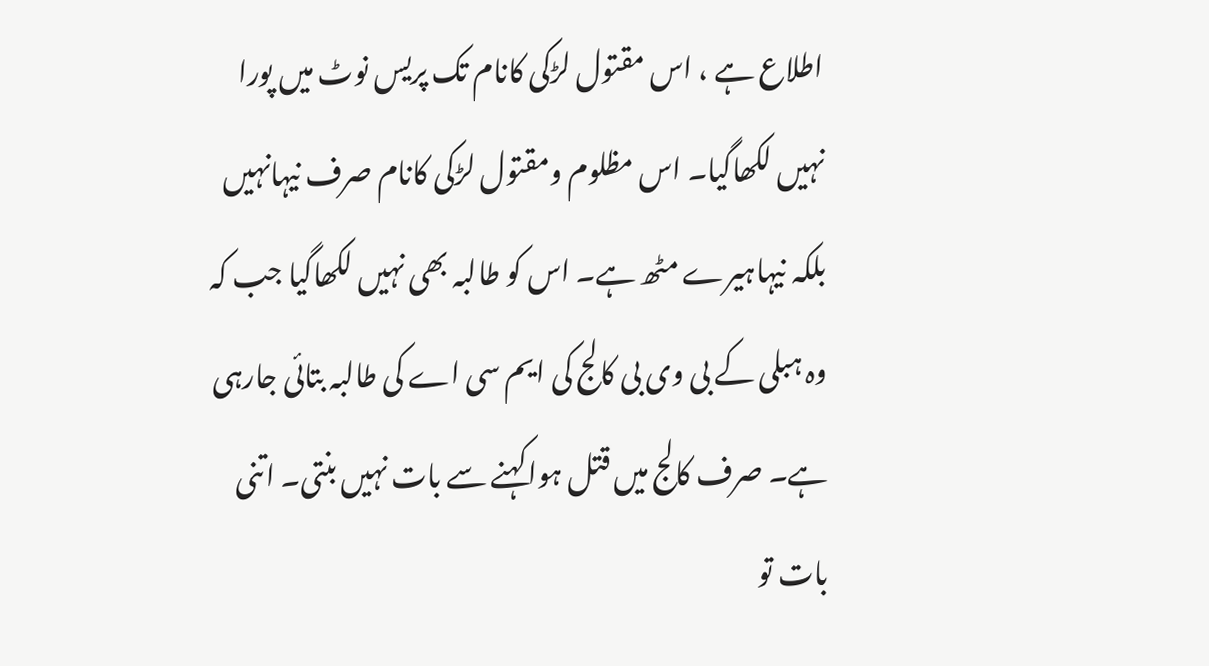اطلاع ہے ، اس مقتول لڑکی کانام تک پریس نوٹ میں پورا نہیں لکھاگیا۔ اس مظلوم ومقتول لڑکی کانام صرف نیہانہیں بلکہ نیہاہیرے مٹھ ہے۔ اس کو طالبہ بھی نہیں لکھاگیا جب کہ وہ ہبلی کے بی وی بی کالج کی ایم سی اے کی طالبہ بتائی جارہی ہے۔ صرف کالج میں قتل ہواکہنے سے بات نہیں بنتی۔ اتنی بات تو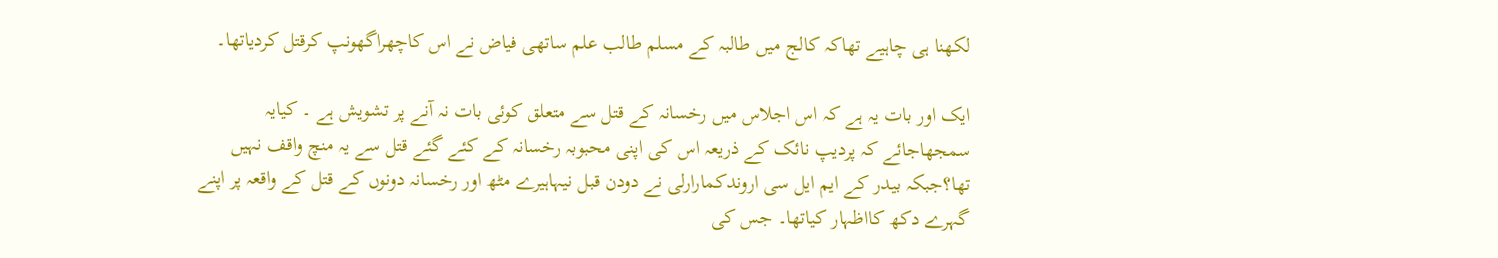لکھنا ہی چاہیے تھاکہ کالج میں طالبہ کے مسلم طالب علم ساتھی فیاض نے اس کاچھراگھونپ کرقتل کردیاتھا۔

ایک اور بات یہ ہے کہ اس اجلاس میں رخسانہ کے قتل سے متعلق کوئی بات نہ آنے پر تشویش ہے ۔ کیایہ سمجھاجائے کہ پردیپ نائک کے ذریعہ اس کی اپنی محبوبہ رخسانہ کے کئے گئے قتل سے یہ منچ واقف نہیں تھا؟جبکہ بیدر کے ایم ایل سی اروندکمارارلی نے دودن قبل نیہاہیرے مٹھ اور رخسانہ دونوں کے قتل کے واقعہ پر اپنے گہرے دکھ کااظہار کیاتھا۔ جس کی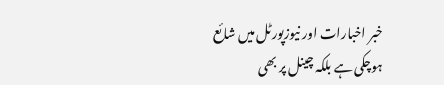خبر اخبارات اور نیوزپورٹل میں شائع ہوچکی ہے بلکہ چینل پر بھی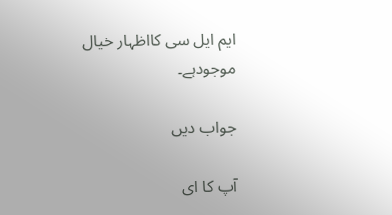ایم ایل سی کااظہار خیال موجودہے۔

جواب دیں

آپ کا ای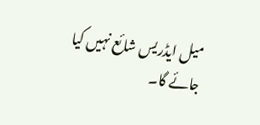میل ایڈریس شائع نہیں کیا جائے گا۔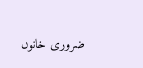ضروری خانوں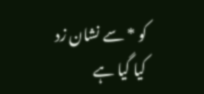کو * سے نشان زد کیا گیا ہے